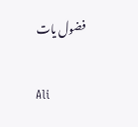فضول یات

Ali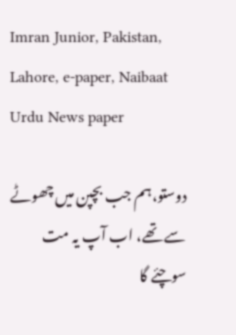Imran Junior, Pakistan, Lahore, e-paper, Naibaat Urdu News paper

دوستو،ہم جب بچپن میں چھوٹے سے تھے، اب آپ یہ مت سوچئے گا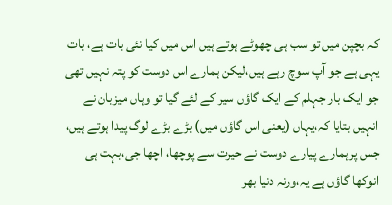کہ بچپن میں تو سب ہی چھوٹے ہوتے ہیں اس میں کیا نئی بات ہے، بات یہی ہے جو آپ سوچ رہے ہیں،لیکن ہمارے اس دوست کو پتہ نہیں تھی جو ایک بار جہلم کے ایک گاؤں سیر کے لئے گیا تو وہاں میزبان نے انہیں بتایا کہ،یہاں (یعنی اس گاؤں میں) بڑے بڑے لوگ پیدا ہوتے ہیں، جس پرہمارے پیارے دوست نے حیرت سے پوچھا، اچھا جی،بہت ہی انوکھا گاؤں ہے یہ،ورنہ دنیا بھر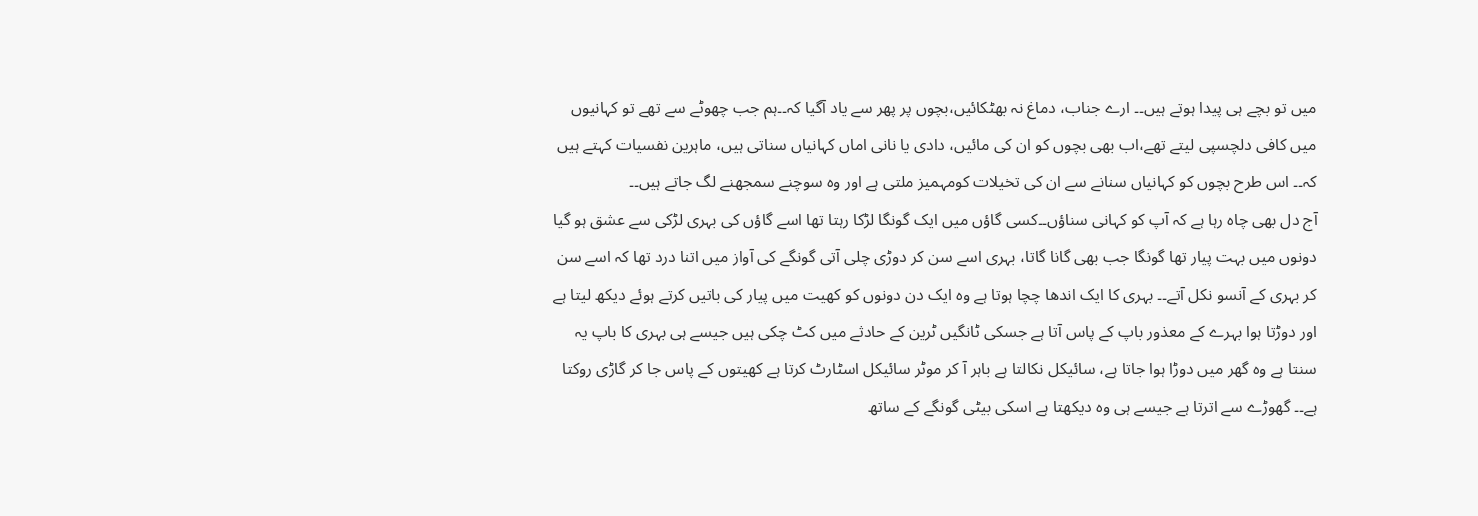میں تو بچے ہی پیدا ہوتے ہیں۔۔ ارے جناب، دماغ نہ بھٹکائیں،بچوں پر پھر سے یاد آگیا کہ۔۔ہم جب چھوٹے سے تھے تو کہانیوں میں کافی دلچسپی لیتے تھے،اب بھی بچوں کو ان کی مائیں، دادی یا نانی اماں کہانیاں سناتی ہیں، ماہرین نفسیات کہتے ہیں کہ۔۔ اس طرح بچوں کو کہانیاں سنانے سے ان کی تخیلات کومہمیز ملتی ہے اور وہ سوچنے سمجھنے لگ جاتے ہیں۔۔
آج دل بھی چاہ رہا ہے کہ آپ کو کہانی سناؤں۔۔کسی گاؤں میں ایک گونگا لڑکا رہتا تھا اسے گاؤں کی بہری لڑکی سے عشق ہو گیا دونوں میں بہت پیار تھا گونگا جب بھی گانا گاتا، بہری اسے سن کر دوڑی چلی آتی گونگے کی آواز میں اتنا درد تھا کہ اسے سن کر بہری کے آنسو نکل آتے۔۔ بہری کا ایک اندھا چچا ہوتا ہے وہ ایک دن دونوں کو کھیت میں پیار کی باتیں کرتے ہوئے دیکھ لیتا ہے اور دوڑتا ہوا بہرے کے معذور باپ کے پاس آتا ہے جسکی ٹانگیں ٹرین کے حادثے میں کٹ چکی ہیں جیسے ہی بہری کا باپ یہ سنتا ہے وہ گھر میں دوڑا ہوا جاتا ہے، سائیکل نکالتا ہے باہر آ کر موٹر سائیکل اسٹارٹ کرتا ہے کھیتوں کے پاس جا کر گاڑی روکتا ہے۔۔ گھوڑے سے اترتا ہے جیسے ہی وہ دیکھتا ہے اسکی بیٹی گونگے کے ساتھ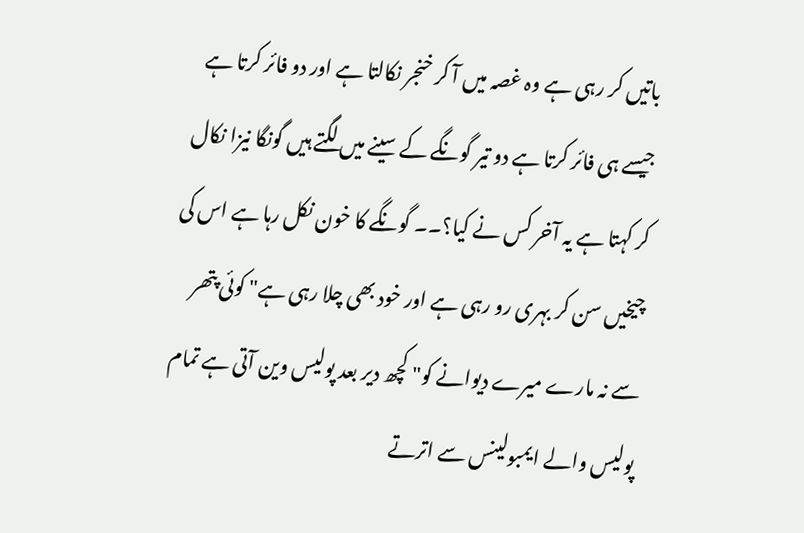باتیں کر رہی ہے وہ غصہ میں آ کر خنجر نکالتا ہے اور دو فائر کرتا ہے جیسے ہی فائر کرتا ہے دو تیر گونگے کے سینے میں لگتے ہیں گونگا نیزا نکال کر کہتا ہے یہ آخر کس نے کیا؟۔۔ گونگے کا خون نکل رہا ہے اس کی چیخیں سن کر بہری رو رہی ہے اور خود بھی چلا رہی ہے" کوئی پتھر سے نہ مارے میرے دیوانے کو" کچھ دیر بعد پولیس وین آتی ہے تمام پولیس والے ایمبولینس سے اترتے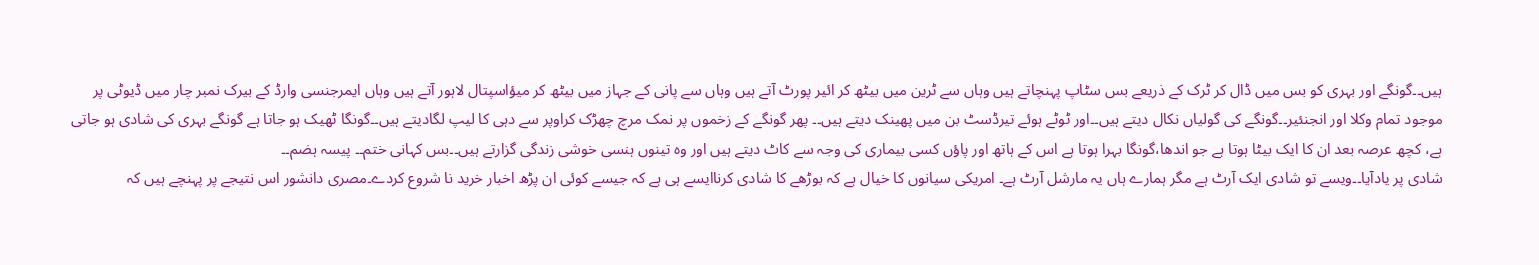ہیں۔۔گونگے اور بہری کو بس میں ڈال کر ٹرک کے ذریعے بس سٹاپ پہنچاتے ہیں وہاں سے ٹرین میں بیٹھ کر ائیر پورٹ آتے ہیں وہاں سے پانی کے جہاز میں بیٹھ کر میؤاسپتال لاہور آتے ہیں وہاں ایمرجنسی وارڈ کے بیرک نمبر چار میں ڈیوٹی پر موجود تمام وکلا اور انجنئیر۔۔گونگے کی گولیاں نکال دیتے ہیں۔۔اور ٹوٹے ہوئے تیرڈسٹ بن میں پھینک دیتے ہیں۔۔ پھر گونگے کے زخموں پر نمک مرچ چھڑک کراوپر سے دہی کا لیپ لگادیتے ہیں۔۔گونگا ٹھیک ہو جاتا ہے گونگے بہری کی شادی ہو جاتی ہے، کچھ عرصہ بعد ان کا ایک بیٹا ہوتا ہے جو اندھا،گونگا بہرا ہوتا ہے اس کے ہاتھ اور پاؤں کسی بیماری کی وجہ سے کاٹ دیتے ہیں اور وہ تینوں ہنسی خوشی زندگی گزارتے ہیں۔۔بس کہانی ختم۔۔ پیسہ ہضم۔۔
شادی پر یادآیا۔۔ویسے تو شادی ایک آرٹ ہے مگر ہمارے ہاں یہ مارشل آرٹ ہے۔ امریکی سیانوں کا خیال ہے کہ بوڑھے کا شادی کرناایسے ہی ہے کہ جیسے کوئی ان پڑھ اخبار خرید نا شروع کردے۔مصری دانشور اس نتیجے پر پہنچے ہیں کہ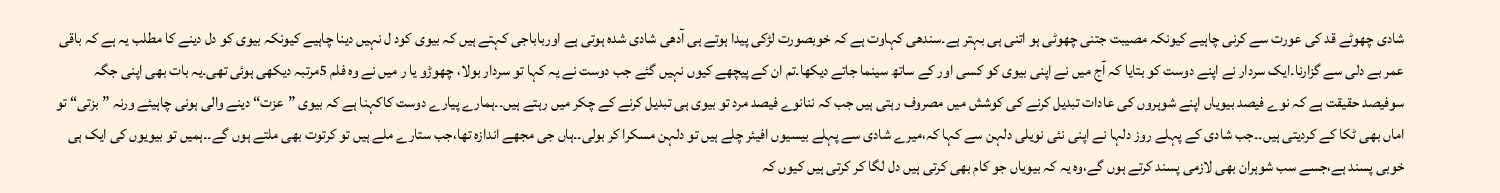شادی چھوٹے قد کی عورت سے کرنی چاہیے کیونکہ مصیبت جتنی چھوٹی ہو اتنی ہی بہتر ہے۔سندھی کہاوت ہے کہ خوبصورت لڑکی پیدا ہوتے ہی آدھی شادی شدہ ہوتی ہے اورباباجی کہتے ہیں کہ بیوی کود ل نہیں دینا چاہیے کیونکہ بیوی کو دل دینے کا مطلب یہ ہے کہ باقی عمر بے دلی سے گزارنا۔ایک سردار نے اپنے دوست کو بتایا کہ آج میں نے اپنی بیوی کو کسی اور کے ساتھ سینما جاتے دیکھا۔تم ان کے پیچھے کیوں نہیں گئے جب دوست نے یہ کہا تو سردار بولا، چھوڑو یا ر میں نے وہ فلم 5مرتبہ دیکھی ہوئی تھی۔یہ بات بھی اپنی جگہ سوفیصد حقیقت ہے کہ نوے فیصد بیویاں اپنے شوہروں کی عادات تبدیل کرنے کی کوشش میں مصروف رہتی ہیں جب کہ ننانوے فیصد مرد تو بیوی ہی تبدیل کرنے کے چکر میں رہتے ہیں۔۔ہمارے پیارے دوست کاکہنا ہے کہ بیوی ”عزت“ دینے والی ہونی چاہیئے ورنہ ”بزتی“ تو اماں بھی ٹکا کے کردیتی ہیں۔۔جب شادی کے پہلے روز دلہا نے اپنی نئی نویلی دلہن سے کہا کہ،میرے شادی سے پہلے بیسیوں افیئر چلے ہیں تو دلہن مسکرا کر بولی۔۔ہاں جی مجھے اندازہ تھا،جب ستارے ملے ہیں تو کرتوت بھی ملتے ہوں گے۔۔ہمیں تو بیویوں کی ایک ہی خوبی پسند ہے،جسے سب شوہران بھی لازمی پسند کرتے ہوں گے،وہ یہ کہ بیویاں جو کام بھی کرتی ہیں دل لگا کر کرتی ہیں کیوں کہ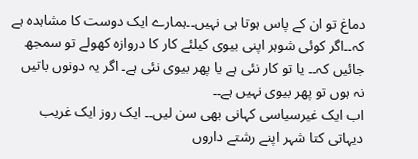دماغ تو ان کے پاس ہوتا ہی نہیں۔۔ہمارے ایک دوست کا مشاہدہ ہے کہ۔۔اگر کوئی شوہر اپنی بیوی کیلئے کار کا دروازہ کھولے تو سمجھ جائیں کہ۔۔ یا تو کار نئی ہے یا پھر بیوی نئی ہے۔ اگر یہ دونوں باتیں نہ ہوں تو پھر بیوی نہیں ہے۔۔
اب ایک غیرسیاسی کہانی بھی سن لیں۔۔ ایک روز ایک غریب دیہاتی کتا شہر اپنے رشتے داروں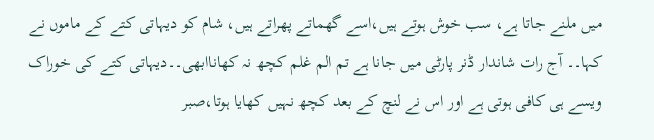میں ملنے جاتا ہے، سب خوش ہوتے ہیں،اسے گھماتے پھراتے ہیں، شام کو دیہاتی کتے کے ماموں نے کہا۔۔ آج رات شاندار ڈنر پارٹی میں جانا ہے تم الم غلم کچھ نہ کھاناابھی۔۔دیہاتی کتے کی خوراک ویسے ہی کافی ہوتی ہے اور اس نے لنچ کے بعد کچھ نہیں کھایا ہوتا،صبر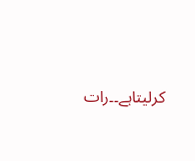کرلیتاہے۔۔رات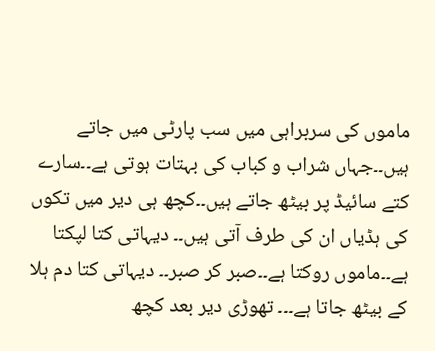ماموں کی سربراہی میں سب پارٹی میں جاتے ہیں۔۔جہاں شراب و کباب کی بہتات ہوتی ہے۔۔سارے کتے سائیڈ پر بیٹھ جاتے ہیں۔۔کچھ ہی دیر میں تکوں کی ہڈیاں ان کی طرف آتی ہیں۔۔ دیہاتی کتا لپکتا ہے۔۔ماموں روکتا ہے۔۔صبر کر صبر۔۔ دیہاتی کتا دم ہلا کے بیٹھ جاتا ہے۔۔۔ تھوڑی دیر بعد کچھ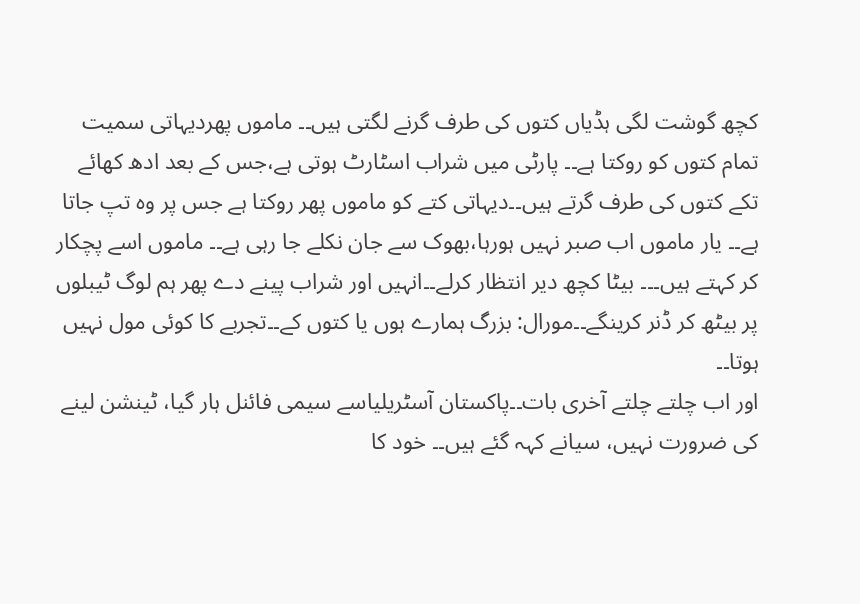کچھ گوشت لگی ہڈیاں کتوں کی طرف گرنے لگتی ہیں۔۔ ماموں پھردیہاتی سمیت تمام کتوں کو روکتا ہے۔۔ پارٹی میں شراب اسٹارٹ ہوتی ہے،جس کے بعد ادھ کھائے تکے کتوں کی طرف گرتے ہیں۔۔دیہاتی کتے کو ماموں پھر روکتا ہے جس پر وہ تپ جاتا ہے۔۔ یار ماموں اب صبر نہیں ہورہا،بھوک سے جان نکلے جا رہی ہے۔۔ ماموں اسے پچکار کر کہتے ہیں۔۔۔ بیٹا کچھ دیر انتظار کرلے۔۔انہیں اور شراب پینے دے پھر ہم لوگ ٹیبلوں پر بیٹھ کر ڈنر کرینگے۔۔مورال: بزرگ ہمارے ہوں یا کتوں کے۔۔تجربے کا کوئی مول نہیں ہوتا۔۔
اور اب چلتے چلتے آخری بات۔۔پاکستان آسٹریلیاسے سیمی فائنل ہار گیا، ٹینشن لینے کی ضرورت نہیں، سیانے کہہ گئے ہیں۔۔ خود کا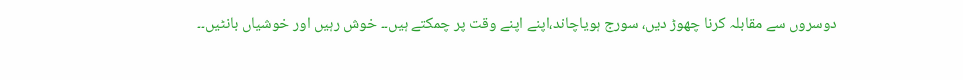دوسروں سے مقابلہ کرنا چھوڑ دیں، سورج ہویاچاند،اپنے اپنے وقت پر چمکتے ہیں۔۔ خوش رہیں اور خوشیاں بانٹیں۔۔